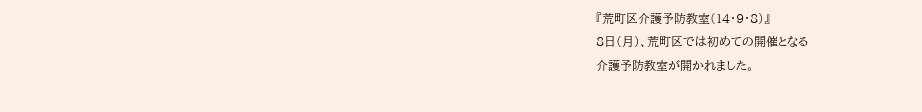『荒町区介護予防教室(14・9・8)』
8日(月)、荒町区では初めての開催となる
介護予防教室が開かれました。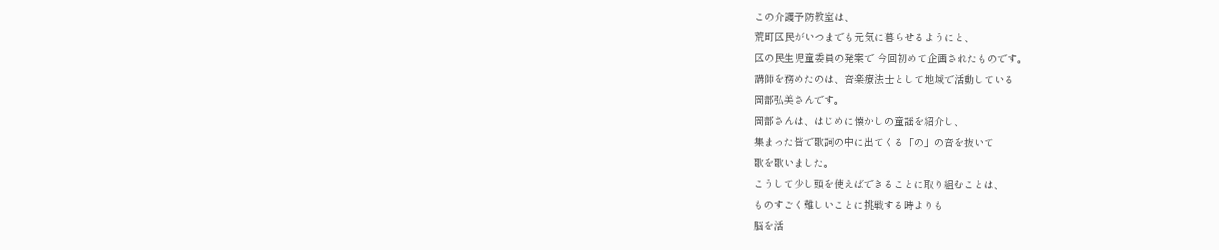この介護予防教室は、
荒町区民がいつまでも元気に暮らせるようにと、
区の民生児童委員の発案で 今回初めて企画されたものです。
講師を務めたのは、音楽療法士として地域で活動している
岡部弘美さんです。
岡部さんは、はじめに懐かしの童謡を紹介し、
集まった皆で歌詞の中に出てくる「の」の音を抜いて
歌を歌いました。
こうして少し頭を使えばできることに取り組むことは、
ものすごく難しいことに挑戦する時よりも
脳を活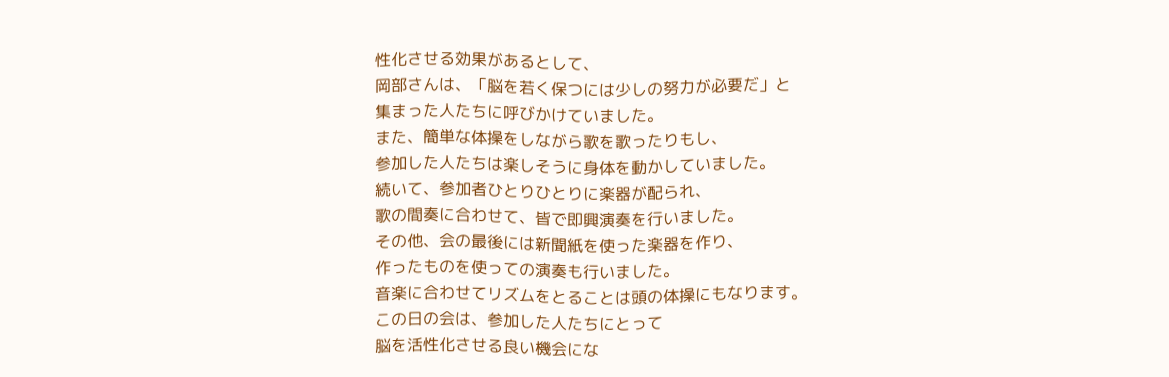性化させる効果があるとして、
岡部さんは、「脳を若く保つには少しの努力が必要だ」と
集まった人たちに呼びかけていました。
また、簡単な体操をしながら歌を歌ったりもし、
参加した人たちは楽しそうに身体を動かしていました。
続いて、参加者ひとりひとりに楽器が配られ、
歌の間奏に合わせて、皆で即興演奏を行いました。
その他、会の最後には新聞紙を使った楽器を作り、
作ったものを使っての演奏も行いました。
音楽に合わせてリズムをとることは頭の体操にもなります。
この日の会は、参加した人たちにとって
脳を活性化させる良い機会にな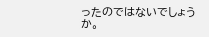ったのではないでしょうか。